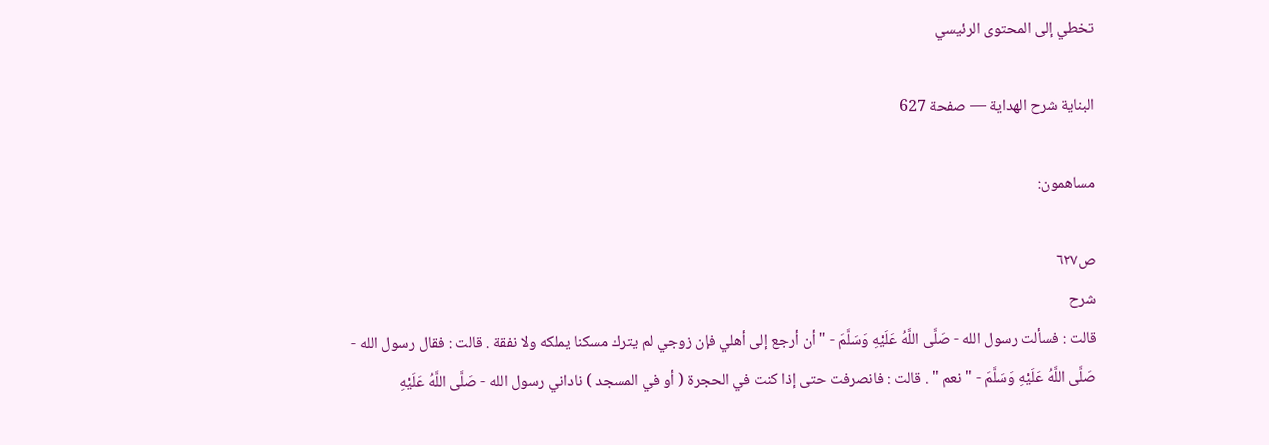تخطي إلى المحتوى الرئيسي

البناية شرح الهداية — صفحة 627

مساهمون:

ص٦٢٧
شرح
قالت : فسألت رسول الله - صَلَّى اللَّهُ عَلَيْهِ وَسَلَّمَ - " أن أرجع إلى أهلي فإن زوجي لم يترك مسكنا يملكه ولا نفقة . قالت : فقال رسول الله - صَلَّى اللَّهُ عَلَيْهِ وَسَلَّمَ - " نعم " . قالت : فانصرفت حتى إذا كنت في الحجرة ( أو في المسجد ) ناداني رسول الله - صَلَّى اللَّهُ عَلَيْهِ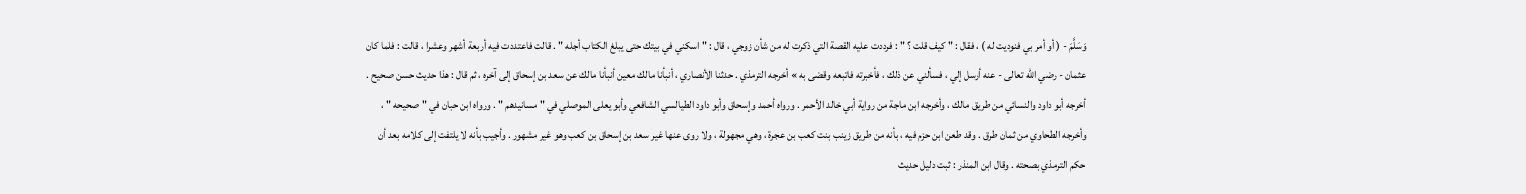وَسَلَّمَ - ( أو أمر بي فنوديت له ) ، فقال : " كيف قلت ؟ " : فرددت عليه القصة التي ذكرت له من شأن زوجي ، قال : " اسكني في بيتك حتى يبلغ الكتاب أجله " . قالت فاعتددت فيه أربعة أشهر وعشرا ، قالت : فلما كان عثمان - رضي الله تعالى - عنه أرسل إلي ، فسألني عن ذلك ، فأخبرته فاتبعه وقضى به » أخرجه الترمذي . حدثنا الأنصاري ، أنبأنا مالك معين أنبأنا مالك عن سعد بن إسحاق إلى آخره ، ثم قال : هذا حديث حسن صحيح . أخرجه أبو داود والنسائي من طريق مالك ، وأخرجه ابن ماجة من رواية أبي خالد الأحمر . ورواه أحمد وإسحاق وأبو داود الطيالسي الشافعي وأبو يعلى الموصلي في " مسانيدهم " . ورواه ابن حبان في " صحيحه " ، وأخرجه الطحاوي من ثمان طرق . وقد طعن ابن حزم فيه ، بأنه من طريق زينب بنت كعب بن عجرة ، وهي مجهولة ، ولا روى عنها غير سعد بن إسحاق بن كعب وهو غير مشهور . وأجيب بأنه لا يلتفت إلى كلامه بعد أن حكم الترمذي بصحته . وقال ابن المنذر : ثبت دليل حديث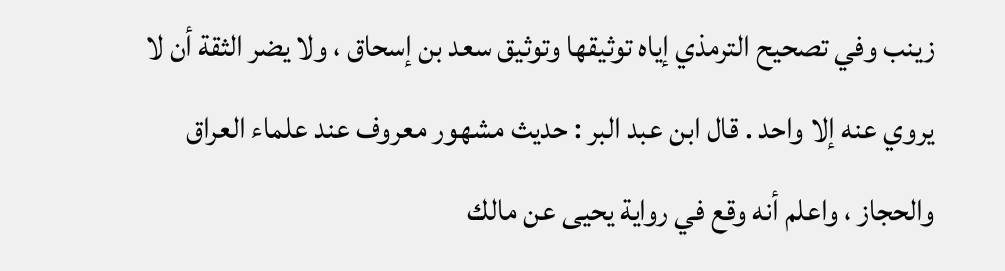زينب وفي تصحيح الترمذي إياه توثيقها وتوثيق سعد بن إسحاق ، ولا يضر الثقة أن لا يروي عنه إلا واحد . قال ابن عبد البر : حديث مشهور معروف عند علماء العراق والحجاز ، واعلم أنه وقع في رواية يحيى عن مالك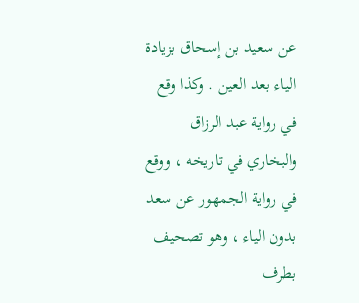عن سعيد بن إسحاق بزيادة الياء بعد العين . وكذا وقع في رواية عبد الرزاق والبخاري في تاريخه ، ووقع في رواية الجمهور عن سعد بدون الياء ، وهو تصحيف بطرف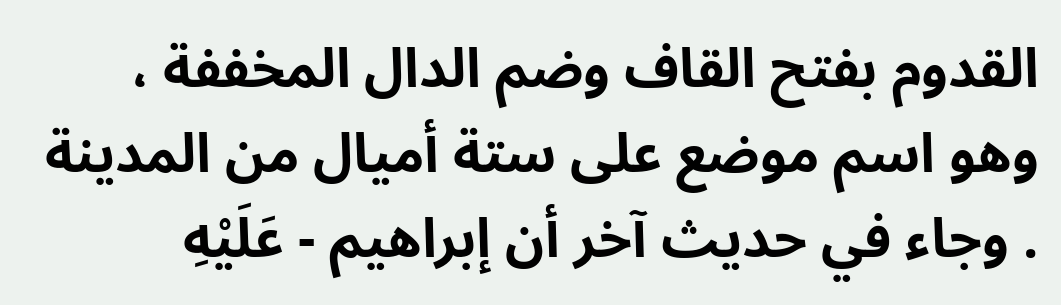القدوم بفتح القاف وضم الدال المخففة ، وهو اسم موضع على ستة أميال من المدينة . وجاء في حديث آخر أن إبراهيم - عَلَيْهِ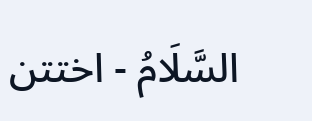السَّلَامُ - اختتن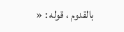بالقدوم ، قوله : «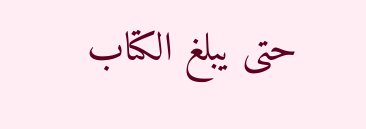حتى يبلغ الكتاب